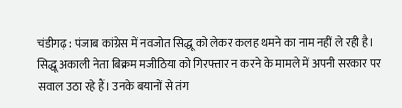चंडीगढ़ : पंजाब कांग्रेस में नवजोत सिद्धू को लेकर कलह थमने का नाम नहीं ले रही है। सिद्धू अकाली नेता बिक्रम मजीठिया को गिरफ्तार न करने के मामले में अपनी सरकार पर सवाल उठा रहे हैं। उनके बयानों से तंग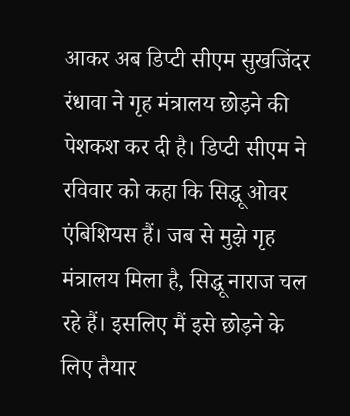आकर अब डिप्टी सीएम सुखजिंदर रंधावा ने गृह मंत्रालय छोड़ने की पेशकश कर दी है। डिप्टी सीएम ने रविवार को कहा कि सिद्धू ओवर एंबिशियस हैं। जब से मुझे गृह मंत्रालय मिला है, सिद्धू नाराज चल रहे हैं। इसलिए मैं इसे छोड़ने के लिए तैयार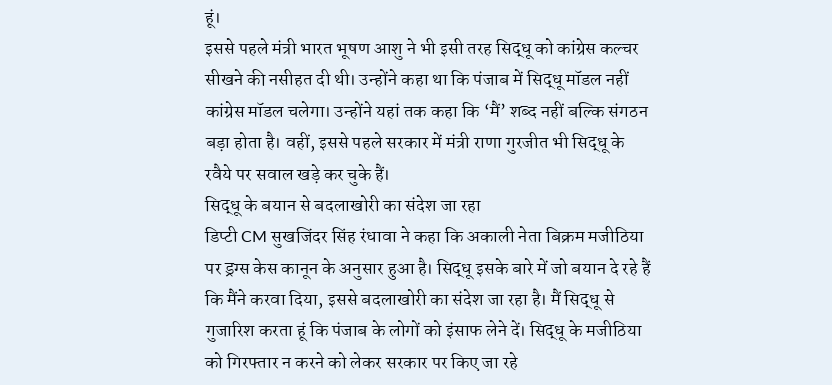हूं।
इससे पहले मंत्री भारत भूषण आशु ने भी इसी तरह सिद्धू को कांग्रेस कल्चर सीखने की नसीहत दी थी। उन्होंने कहा था कि पंजाब में सिद्धू मॉडल नहीं कांग्रेस मॉडल चलेगा। उन्होंने यहां तक कहा कि ‘मैं’ शब्द नहीं बल्कि संगठन बड़ा होता है। वहीं, इससे पहले सरकार में मंत्री राणा गुरजीत भी सिद्धू के रवैये पर सवाल खड़े कर चुके हैं।
सिद्धू के बयान से बदलाखोरी का संदेश जा रहा
डिप्टी CM सुखजिंदर सिंह रंधावा ने कहा कि अकाली नेता बिक्रम मजीठिया पर ड्रग्स केस कानून के अनुसार हुआ है। सिद्धू इसके बारे में जो बयान दे रहे हैं कि मैंने करवा दिया, इससे बदलाखोरी का संदेश जा रहा है। मैं सिद्धू से गुजारिश करता हूं कि पंजाब के लोगों को इंसाफ लेने दें। सिद्धू के मजीठिया को गिरफ्तार न करने को लेकर सरकार पर किए जा रहे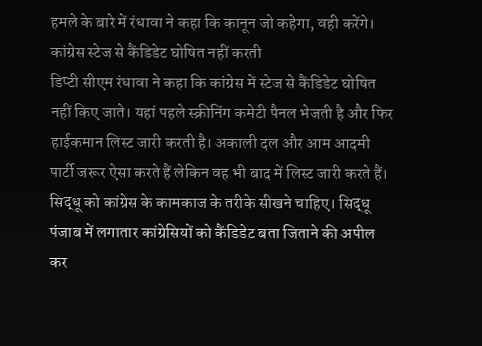हमले के बारे में रंधावा ने कहा कि कानून जो कहेगा, वही करेंगे।
कांग्रेस स्टेज से कैंडिडेट घोषित नहीं करती
डिप्टी सीएम रंधावा ने कहा कि कांग्रेस में स्टेज से कैंडिडेट घोषित नहीं किए जाते। यहां पहले स्क्रीनिंग कमेटी पैनल भेजती है और फिर हाईकमान लिस्ट जारी करती है। अकाली दल और आम आदमी पार्टी जरूर ऐसा करते हैं लेकिन वह भी बाद में लिस्ट जारी करते हैं। सिद्धू को कांग्रेस के कामकाज के तरीके सीखने चाहिए। सिद्धू पंजाब में लगातार कांग्रेसियों को कैंडिडेट बता जिताने की अपील कर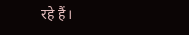रहे हैं।